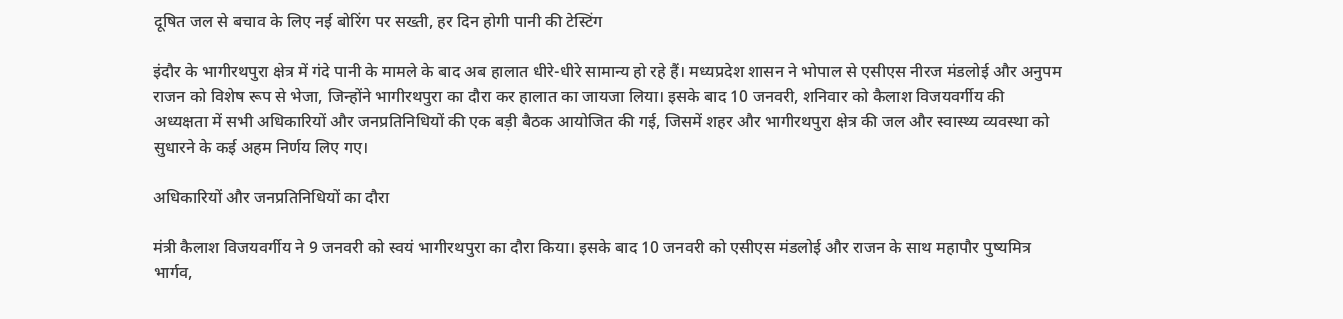दूषित जल से बचाव के लिए नई बोरिंग पर सख्ती, हर दिन होगी पानी की टेस्टिंग

इंदौर के भागीरथपुरा क्षेत्र में गंदे पानी के मामले के बाद अब हालात धीरे-धीरे सामान्य हो रहे हैं। मध्यप्रदेश शासन ने भोपाल से एसीएस नीरज मंडलोई और अनुपम राजन को विशेष रूप से भेजा, जिन्होंने भागीरथपुरा का दौरा कर हालात का जायजा लिया। इसके बाद 10 जनवरी, शनिवार को कैलाश विजयवर्गीय की अध्यक्षता में सभी अधिकारियों और जनप्रतिनिधियों की एक बड़ी बैठक आयोजित की गई, जिसमें शहर और भागीरथपुरा क्षेत्र की जल और स्वास्थ्य व्यवस्था को सुधारने के कई अहम निर्णय लिए गए।

अधिकारियों और जनप्रतिनिधियों का दौरा

मंत्री कैलाश विजयवर्गीय ने 9 जनवरी को स्वयं भागीरथपुरा का दौरा किया। इसके बाद 10 जनवरी को एसीएस मंडलोई और राजन के साथ महापौर पुष्यमित्र भार्गव,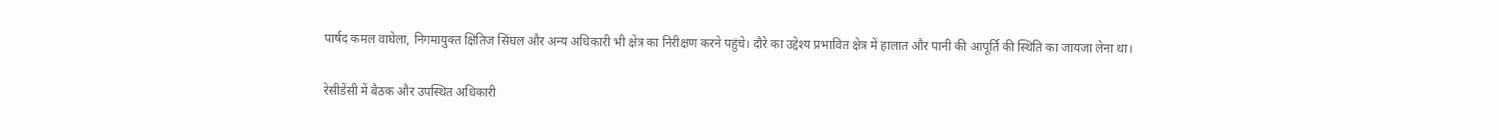पार्षद कमल वाघेला, निगमायुक्त क्षितिज सिंघल और अन्य अधिकारी भी क्षेत्र का निरीक्षण करने पहुंचे। दौरे का उद्देश्य प्रभावित क्षेत्र में हालात और पानी की आपूर्ति की स्थिति का जायजा लेना था।

रेसीडेंसी में बैठक और उपस्थित अधिकारी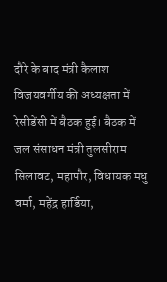दौरे के बाद मंत्री कैलाश विजयवर्गीय की अध्यक्षता में रेसीडेंसी में बैठक हुई। बैठक में जल संसाधन मंत्री तुलसीराम सिलावट, महापौर, विधायक मधु वर्मा, महेंद्र हार्डिया,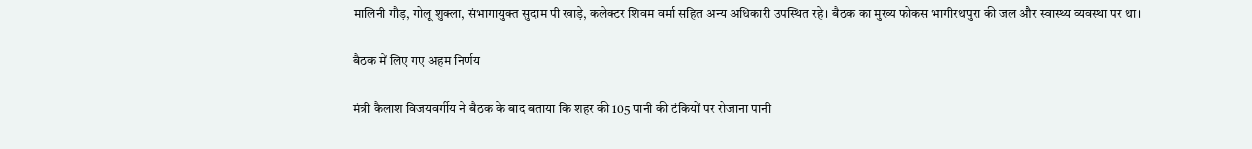मालिनी गौड़, गोलू शुक्ला, संभागायुक्त सुदाम पी खाड़े, कलेक्टर शिवम वर्मा सहित अन्य अधिकारी उपस्थित रहे। बैठक का मुख्य फोकस भागीरथपुरा की जल और स्वास्थ्य व्यवस्था पर था।

बैठक में लिए गए अहम निर्णय

मंत्री कैलाश विजयवर्गीय ने बैठक के बाद बताया कि शहर की 105 पानी की टंकियों पर रोजाना पानी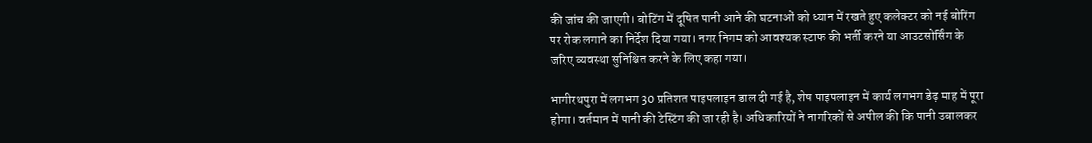की जांच की जाएगी। बोटिंग में दूषित पानी आने की घटनाओं को ध्यान में रखते हुए कलेक्टर को नई बोरिंग पर रोक लगाने का निर्देश दिया गया। नगर निगम को आवश्यक स्टाफ की भर्ती करने या आउटसोर्सिंग के जरिए व्यवस्था सुनिश्चित करने के लिए कहा गया।

भागीरथपुरा में लगभग 30 प्रतिशत पाइपलाइन डाल दी गई है, शेष पाइपलाइन में कार्य लगभग डेढ़ माह में पूरा होगा। वर्तमान में पानी की टेस्टिंग की जा रही है। अधिकारियों ने नागरिकों से अपील की कि पानी उबालकर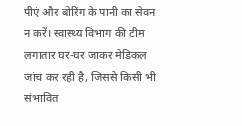पीएं और बोरिंग के पानी का सेवन न करें। स्वास्थ्य विभाग की टीम लगातार घर-घर जाकर मेडिकल जांच कर रही है, जिससे किसी भी संभावित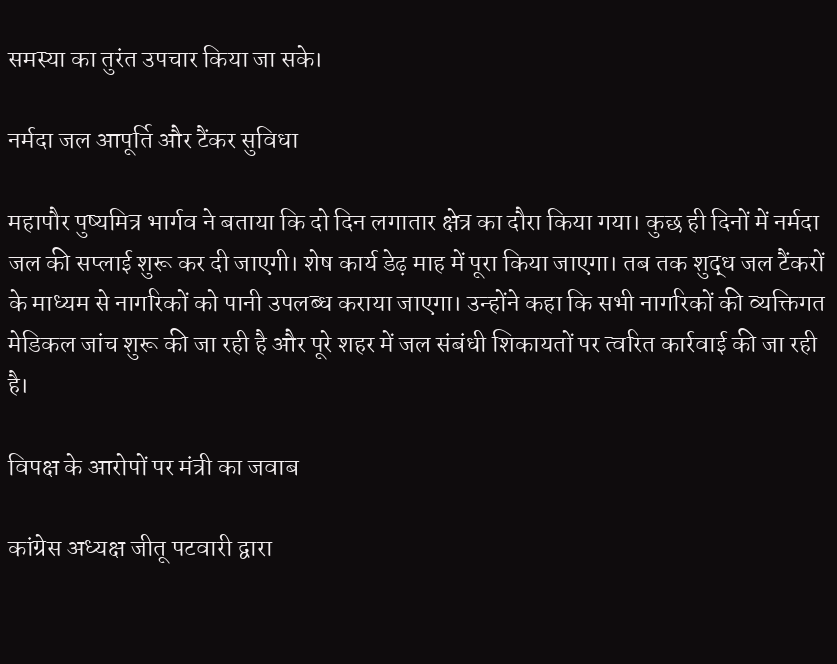समस्या का तुरंत उपचार किया जा सके।

नर्मदा जल आपूर्ति और टैंकर सुविधा

महापौर पुष्यमित्र भार्गव ने बताया कि दो दिन लगातार क्षेत्र का दौरा किया गया। कुछ ही दिनों में नर्मदा जल की सप्लाई शुरू कर दी जाएगी। शेष कार्य डेढ़ माह में पूरा किया जाएगा। तब तक शुद्ध जल टैंकरों के माध्यम से नागरिकों को पानी उपलब्ध कराया जाएगा। उन्होंने कहा कि सभी नागरिकों की व्यक्तिगत मेडिकल जांच शुरू की जा रही है और पूरे शहर में जल संबंधी शिकायतों पर त्वरित कार्रवाई की जा रही है।

विपक्ष के आरोपों पर मंत्री का जवाब

कांग्रेस अध्यक्ष जीतू पटवारी द्वारा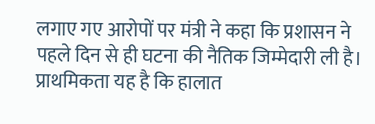लगाए गए आरोपों पर मंत्री ने कहा कि प्रशासन ने पहले दिन से ही घटना की नैतिक जिम्मेदारी ली है। प्राथमिकता यह है कि हालात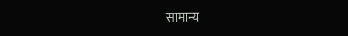सामान्य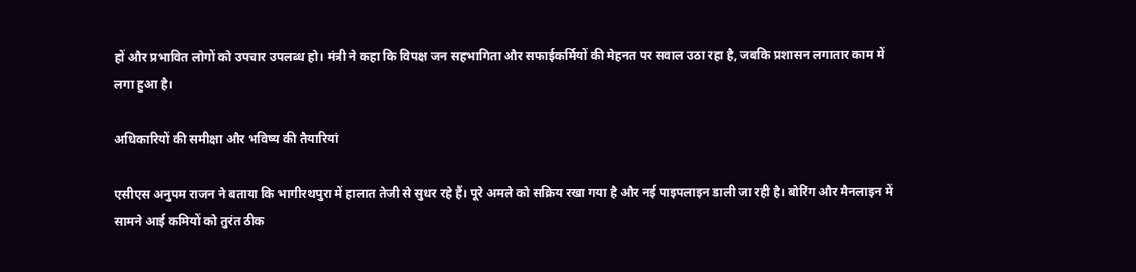हों और प्रभावित लोगों को उपचार उपलब्ध हो। मंत्री ने कहा कि विपक्ष जन सहभागिता और सफाईकर्मियों की मेहनत पर सवाल उठा रहा है, जबकि प्रशासन लगातार काम में लगा हुआ है।

अधिकारियों की समीक्षा और भविष्य की तैयारियां

एसीएस अनुपम राजन ने बताया कि भागीरथपुरा में हालात तेजी से सुधर रहे हैं। पूरे अमले को सक्रिय रखा गया है और नई पाइपलाइन डाली जा रही है। बोरिंग और मैनलाइन में सामने आई कमियों को तुरंत ठीक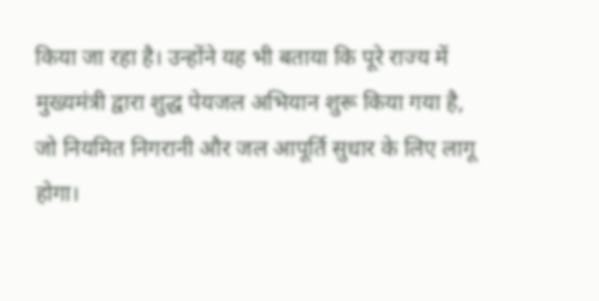किया जा रहा है। उन्होंने यह भी बताया कि पूरे राज्य में मुख्यमंत्री द्वारा शुद्ध पेयजल अभियान शुरू किया गया है, जो नियमित निगरानी और जल आपूर्ति सुधार के लिए लागू होगा।